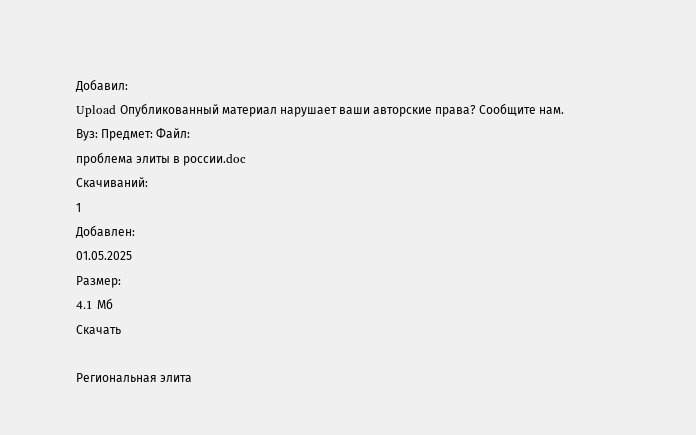Добавил:
Upload Опубликованный материал нарушает ваши авторские права? Сообщите нам.
Вуз: Предмет: Файл:
проблема элиты в россии.doc
Скачиваний:
1
Добавлен:
01.05.2025
Размер:
4.1 Mб
Скачать

Региональная элита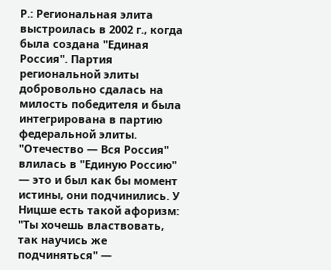Р.: Региональная элита выстроилась в 2002 г., когда была создана "Единая Россия". Партия региональной элиты добровольно сдалась на милость победителя и была интегрирована в партию федеральной элиты. "Отечество — Вся Россия" влилась в "Единую Россию" — это и был как бы момент истины, они подчинились. У Ницше есть такой афоризм: "Ты хочешь властвовать, так научись же подчиняться" —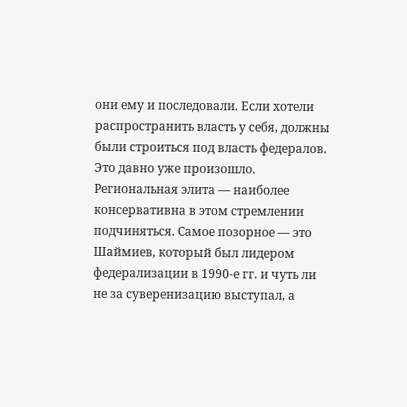они ему и последовали. Если хотели распространить власть у себя, должны были строиться под власть федералов. Это давно уже произошло. Региональная элита — наиболее консервативна в этом стремлении подчиняться. Самое позорное — это Шаймиев, который был лидером федерализации в 1990-е гг. и чуть ли не за суверенизацию выступал, а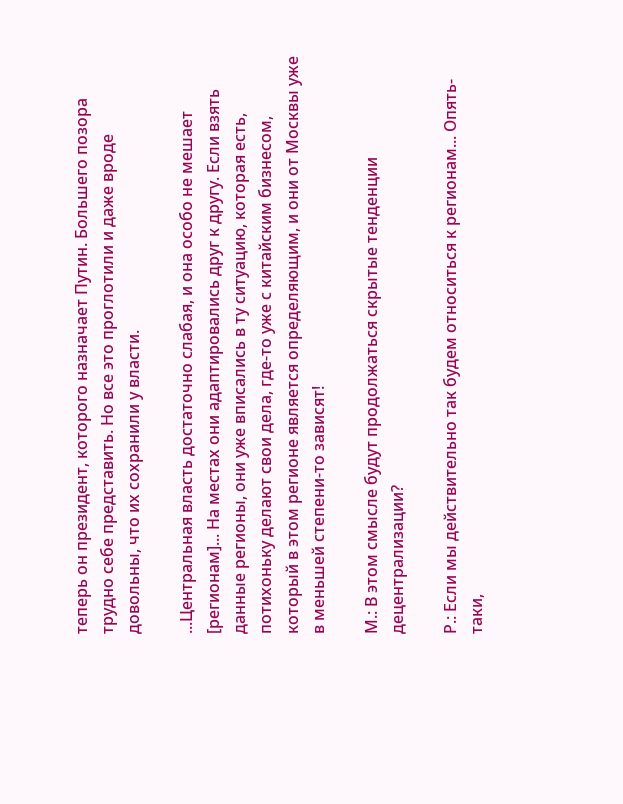теперь он президент, которого назначает Путин. Большего позора трудно себе представить. Но все это проглотили и даже вроде довольны, что их сохранили у власти.

...Центральная власть достаточно слабая, и она особо не мешает [регионам]... На местах они адаптировались друг к другу. Если взять данные регионы, они уже вписались в ту ситуацию, которая есть, потихоньку делают свои дела, где-то уже с китайским бизнесом, который в этом регионе является определяющим, и они от Москвы уже в меньшей степени-то зависят!

М.: В этом смысле будут продолжаться скрытые тенденции децентрализации?

Р.: Если мы действительно так будем относиться к регионам... Опять-таки,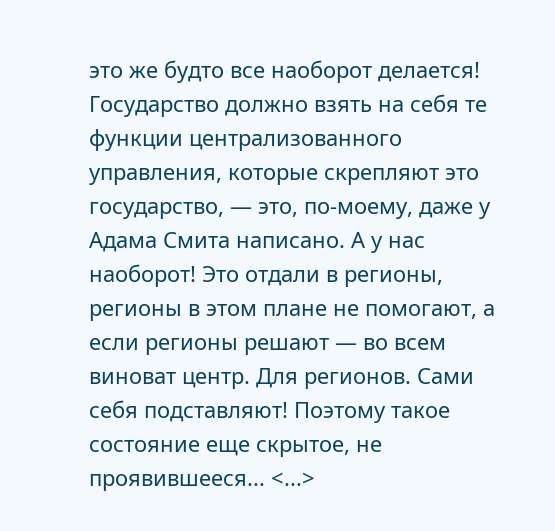это же будто все наоборот делается! Государство должно взять на себя те функции централизованного управления, которые скрепляют это государство, — это, по-моему, даже у Адама Смита написано. А у нас наоборот! Это отдали в регионы, регионы в этом плане не помогают, а если регионы решают — во всем виноват центр. Для регионов. Сами себя подставляют! Поэтому такое состояние еще скрытое, не проявившееся... <...>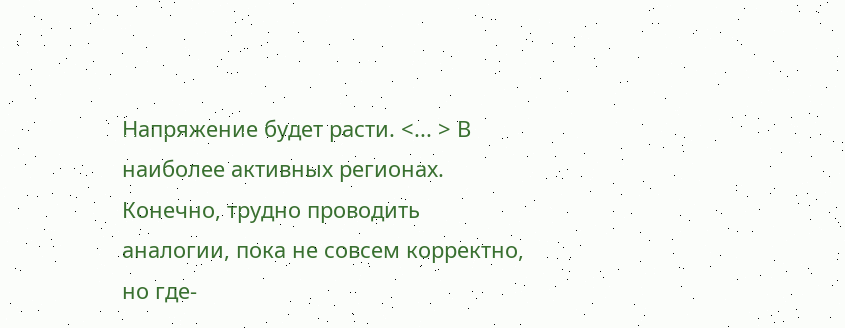Напряжение будет расти. <... > В наиболее активных регионах. Конечно, трудно проводить аналогии, пока не совсем корректно, но где-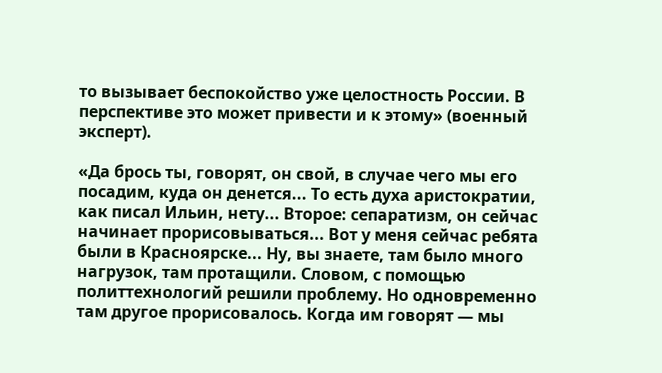то вызывает беспокойство уже целостность России. В перспективе это может привести и к этому» (военный эксперт).

«Да брось ты, говорят, он свой, в случае чего мы его посадим, куда он денется... То есть духа аристократии, как писал Ильин, нету... Второе: сепаратизм, он сейчас начинает прорисовываться... Вот у меня сейчас ребята были в Красноярске... Ну, вы знаете, там было много нагрузок, там протащили. Словом, с помощью политтехнологий решили проблему. Но одновременно там другое прорисовалось. Когда им говорят — мы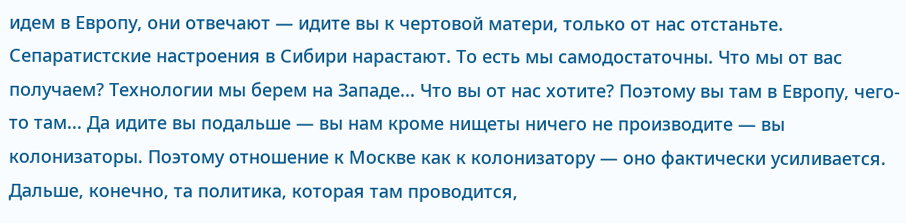идем в Европу, они отвечают — идите вы к чертовой матери, только от нас отстаньте. Сепаратистские настроения в Сибири нарастают. То есть мы самодостаточны. Что мы от вас получаем? Технологии мы берем на Западе... Что вы от нас хотите? Поэтому вы там в Европу, чего-то там... Да идите вы подальше — вы нам кроме нищеты ничего не производите — вы колонизаторы. Поэтому отношение к Москве как к колонизатору — оно фактически усиливается. Дальше, конечно, та политика, которая там проводится,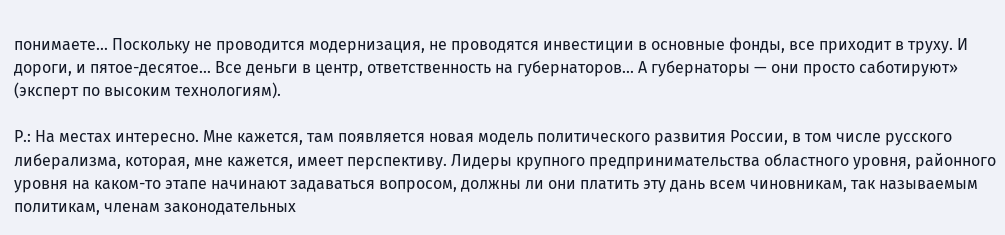понимаете... Поскольку не проводится модернизация, не проводятся инвестиции в основные фонды, все приходит в труху. И дороги, и пятое-десятое... Все деньги в центр, ответственность на губернаторов... А губернаторы — они просто саботируют» (эксперт по высоким технологиям).

Р.: На местах интересно. Мне кажется, там появляется новая модель политического развития России, в том числе русского либерализма, которая, мне кажется, имеет перспективу. Лидеры крупного предпринимательства областного уровня, районного уровня на каком-то этапе начинают задаваться вопросом, должны ли они платить эту дань всем чиновникам, так называемым политикам, членам законодательных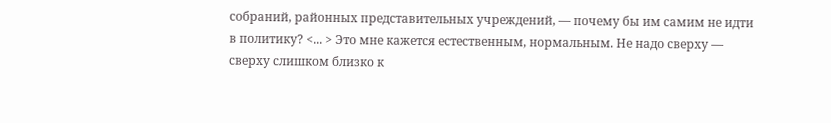собраний, районных представительных учреждений, — почему бы им самим не идти в политику? <... > Это мне кажется естественным, нормальным. Не надо сверху — сверху слишком близко к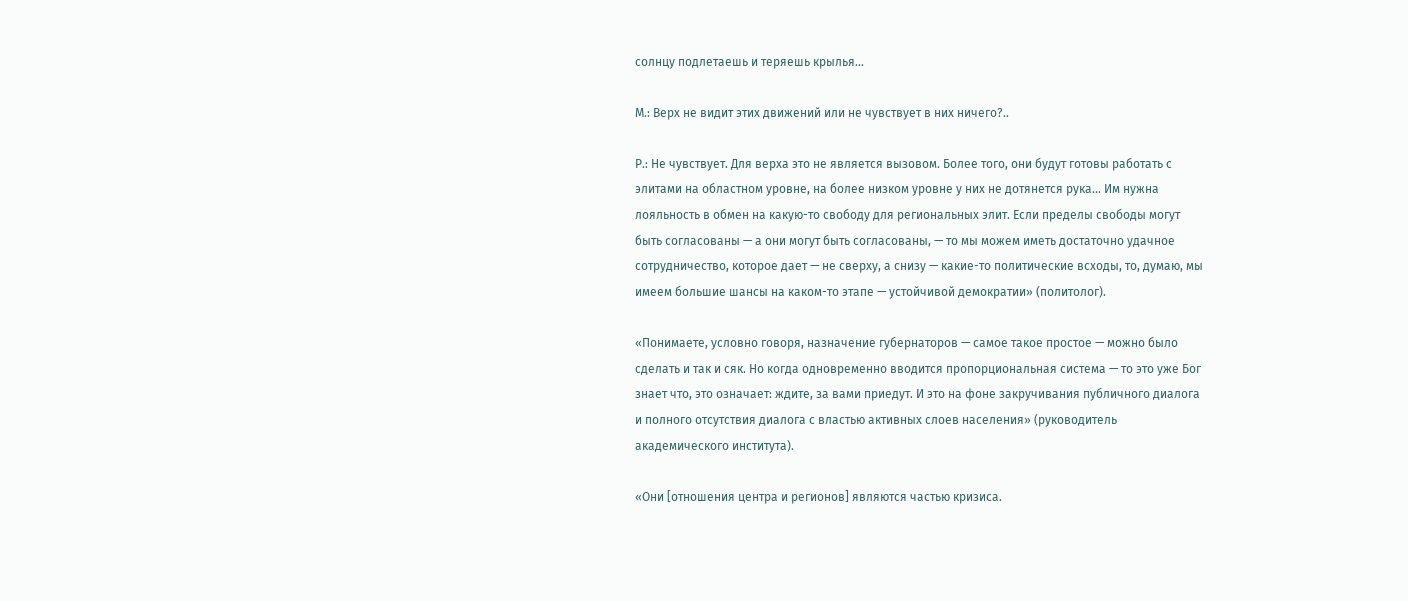солнцу подлетаешь и теряешь крылья...

М.: Верх не видит этих движений или не чувствует в них ничего?..

Р.: Не чувствует. Для верха это не является вызовом. Более того, они будут готовы работать с элитами на областном уровне, на более низком уровне у них не дотянется рука... Им нужна лояльность в обмен на какую-то свободу для региональных элит. Если пределы свободы могут быть согласованы — а они могут быть согласованы, — то мы можем иметь достаточно удачное сотрудничество, которое дает — не сверху, а снизу — какие-то политические всходы, то, думаю, мы имеем большие шансы на каком-то этапе — устойчивой демократии» (политолог).

«Понимаете, условно говоря, назначение губернаторов — самое такое простое — можно было сделать и так и сяк. Но когда одновременно вводится пропорциональная система — то это уже Бог знает что, это означает: ждите, за вами приедут. И это на фоне закручивания публичного диалога и полного отсутствия диалога с властью активных слоев населения» (руководитель академического института).

«Они [отношения центра и регионов] являются частью кризиса.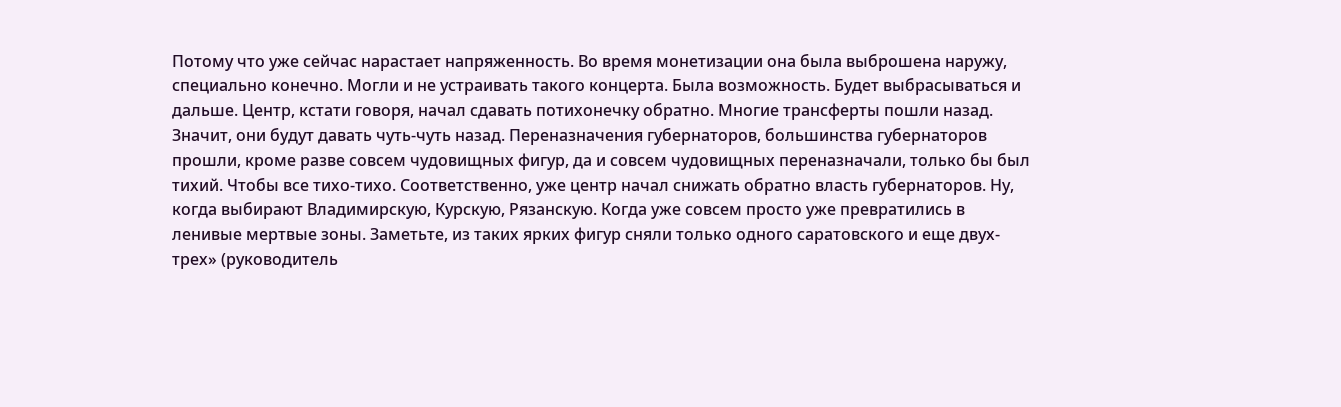Потому что уже сейчас нарастает напряженность. Во время монетизации она была выброшена наружу, специально конечно. Могли и не устраивать такого концерта. Была возможность. Будет выбрасываться и дальше. Центр, кстати говоря, начал сдавать потихонечку обратно. Многие трансферты пошли назад. Значит, они будут давать чуть-чуть назад. Переназначения губернаторов, большинства губернаторов прошли, кроме разве совсем чудовищных фигур, да и совсем чудовищных переназначали, только бы был тихий. Чтобы все тихо-тихо. Соответственно, уже центр начал снижать обратно власть губернаторов. Ну, когда выбирают Владимирскую, Курскую, Рязанскую. Когда уже совсем просто уже превратились в ленивые мертвые зоны. Заметьте, из таких ярких фигур сняли только одного саратовского и еще двух-трех» (руководитель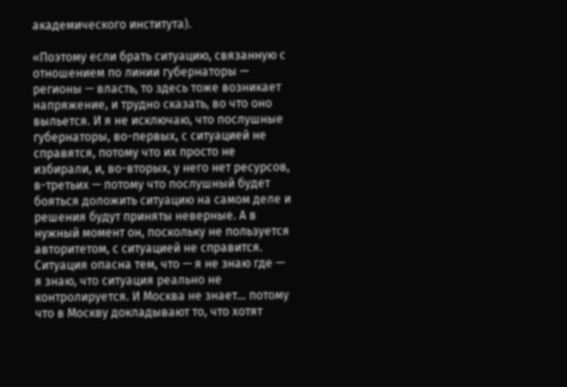академического института).

«Поэтому если брать ситуацию, связанную с отношением по линии губернаторы — регионы — власть, то здесь тоже возникает напряжение, и трудно сказать, во что оно выльется. И я не исключаю, что послушные губернаторы, во-первых, с ситуацией не справятся, потому что их просто не избирали, и, во-вторых, у него нет ресурсов, в-третьих — потому что послушный будет бояться доложить ситуацию на самом деле и решения будут приняты неверные. А в нужный момент он, поскольку не пользуется авторитетом, с ситуацией не справится. Ситуация опасна тем, что — я не знаю где — я знаю, что ситуация реально не контролируется. И Москва не знает... потому что в Москву докладывают то, что хотят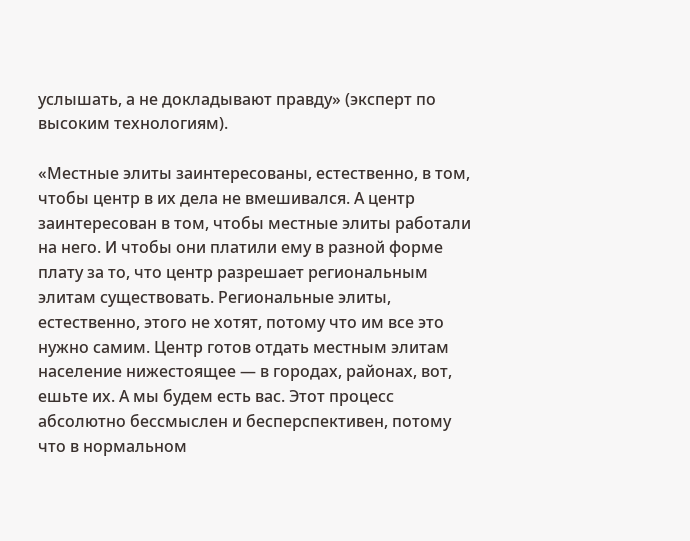услышать, а не докладывают правду» (эксперт по высоким технологиям).

«Местные элиты заинтересованы, естественно, в том, чтобы центр в их дела не вмешивался. А центр заинтересован в том, чтобы местные элиты работали на него. И чтобы они платили ему в разной форме плату за то, что центр разрешает региональным элитам существовать. Региональные элиты, естественно, этого не хотят, потому что им все это нужно самим. Центр готов отдать местным элитам население нижестоящее — в городах, районах, вот, ешьте их. А мы будем есть вас. Этот процесс абсолютно бессмыслен и бесперспективен, потому что в нормальном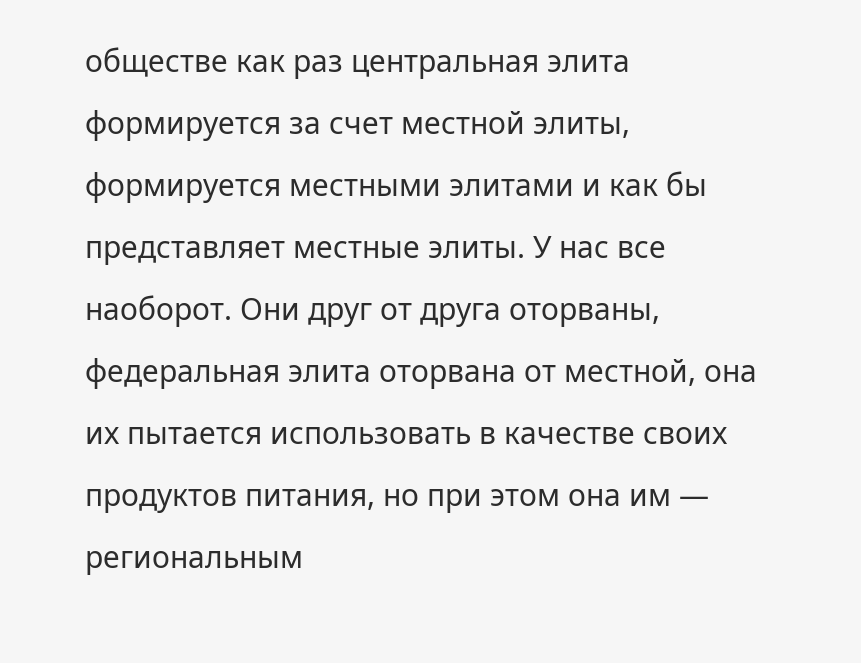обществе как раз центральная элита формируется за счет местной элиты, формируется местными элитами и как бы представляет местные элиты. У нас все наоборот. Они друг от друга оторваны, федеральная элита оторвана от местной, она их пытается использовать в качестве своих продуктов питания, но при этом она им — региональным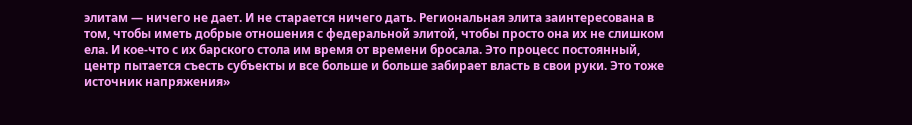элитам — ничего не дает. И не старается ничего дать. Региональная элита заинтересована в том, чтобы иметь добрые отношения с федеральной элитой, чтобы просто она их не слишком ела. И кое-что с их барского стола им время от времени бросала. Это процесс постоянный, центр пытается съесть субъекты и все больше и больше забирает власть в свои руки. Это тоже источник напряжения»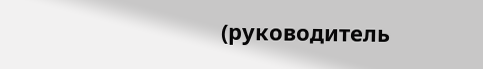(руководитель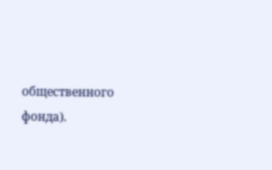общественного фонда).